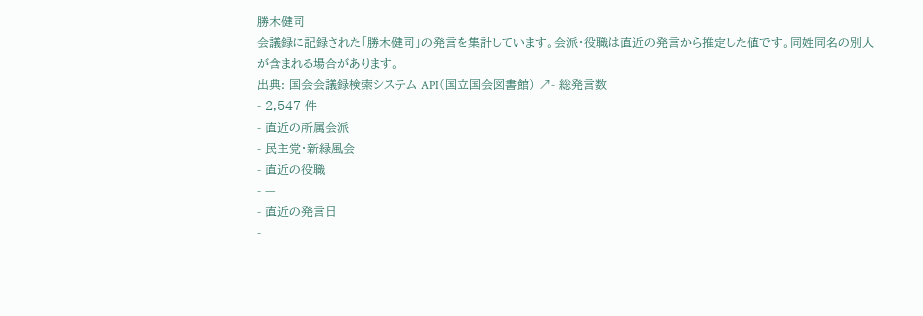勝木健司
会議録に記録された「勝木健司」の発言を集計しています。会派・役職は直近の発言から推定した値です。同姓同名の別人が含まれる場合があります。
出典: 国会会議録検索システム API(国立国会図書館) ↗- 総発言数
- 2,547 件
- 直近の所属会派
- 民主党・新緑風会
- 直近の役職
- —
- 直近の発言日
-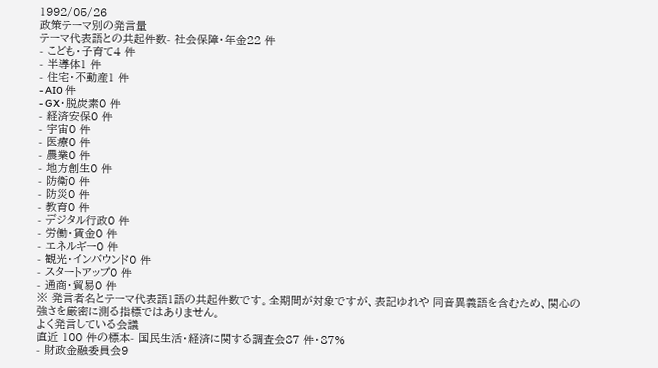1992/05/26
政策テーマ別の発言量
テーマ代表語との共起件数- 社会保障・年金22 件
- こども・子育て4 件
- 半導体1 件
- 住宅・不動産1 件
- AI0 件
- GX・脱炭素0 件
- 経済安保0 件
- 宇宙0 件
- 医療0 件
- 農業0 件
- 地方創生0 件
- 防衛0 件
- 防災0 件
- 教育0 件
- デジタル行政0 件
- 労働・賃金0 件
- エネルギー0 件
- 観光・インバウンド0 件
- スタートアップ0 件
- 通商・貿易0 件
※ 発言者名とテーマ代表語1語の共起件数です。全期間が対象ですが、表記ゆれや 同音異義語を含むため、関心の強さを厳密に測る指標ではありません。
よく発言している会議
直近 100 件の標本- 国民生活・経済に関する調査会87 件・87%
- 財政金融委員会9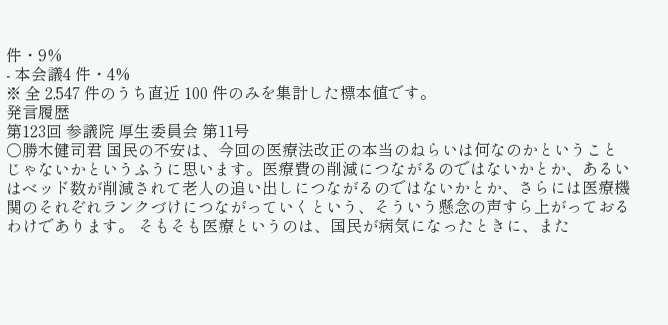件・9%
- 本会議4 件・4%
※ 全 2,547 件のうち直近 100 件のみを集計した標本値です。
発言履歴
第123回 参議院 厚生委員会 第11号
○勝木健司君 国民の不安は、今回の医療法改正の本当のねらいは何なのかということじゃないかというふうに思います。医療費の削減につながるのではないかとか、あるいはベッド数が削減されて老人の追い出しにつながるのではないかとか、さらには医療機関のそれぞれランクづけにつながっていくという、そういう懸念の声すら上がっておるわけであります。 そもそも医療というのは、国民が病気になったときに、また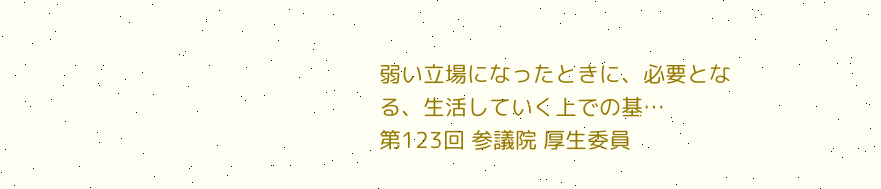弱い立場になったときに、必要となる、生活していく上での基…
第123回 参議院 厚生委員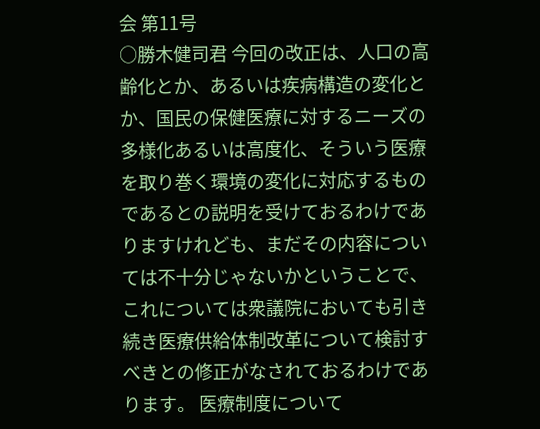会 第11号
○勝木健司君 今回の改正は、人口の高齢化とか、あるいは疾病構造の変化とか、国民の保健医療に対するニーズの多様化あるいは高度化、そういう医療を取り巻く環境の変化に対応するものであるとの説明を受けておるわけでありますけれども、まだその内容については不十分じゃないかということで、これについては衆議院においても引き続き医療供給体制改革について検討すべきとの修正がなされておるわけであります。 医療制度について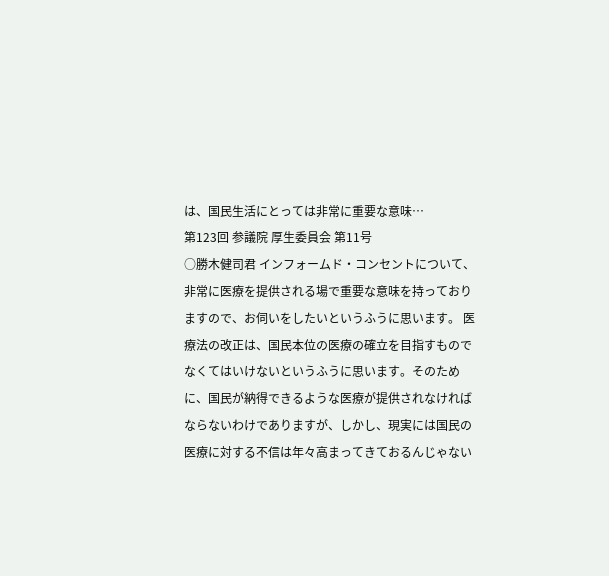は、国民生活にとっては非常に重要な意味…
第123回 参議院 厚生委員会 第11号
○勝木健司君 インフォームド・コンセントについて、非常に医療を提供される場で重要な意味を持っておりますので、お伺いをしたいというふうに思います。 医療法の改正は、国民本位の医療の確立を目指すものでなくてはいけないというふうに思います。そのために、国民が納得できるような医療が提供されなければならないわけでありますが、しかし、現実には国民の医療に対する不信は年々高まってきておるんじゃない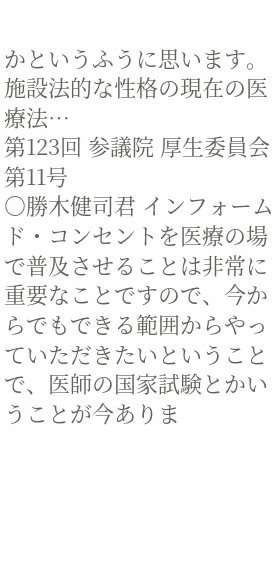かというふうに思います。 施設法的な性格の現在の医療法…
第123回 参議院 厚生委員会 第11号
○勝木健司君 インフォームド・コンセントを医療の場で普及させることは非常に重要なことですので、今からでもできる範囲からやっていただきたいということで、医師の国家試験とかいうことが今ありま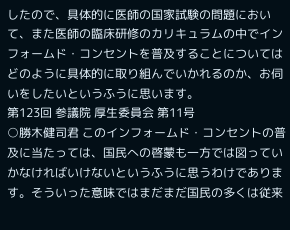したので、具体的に医師の国家試験の問題において、また医師の臨床研修のカリキュラムの中でインフォームド・コンセントを普及することについてはどのように具体的に取り組んでいかれるのか、お伺いをしたいというふうに思います。
第123回 参議院 厚生委員会 第11号
○勝木健司君 このインフォームド・コンセントの普及に当たっては、国民への啓蒙も一方では図っていかなければいけないというふうに思うわけであります。そういった意味ではまだまだ国民の多くは従来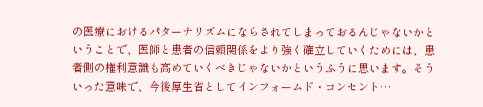の医療におけるパターナリズムにならされてしまっておるんじゃないかということで、医師と患者の信頼関係をより強く確立していくためには、患者側の権利意識も高めていくべきじゃないかというふうに思います。そういった意味で、今後厚生省としてインフォームド・コンセント…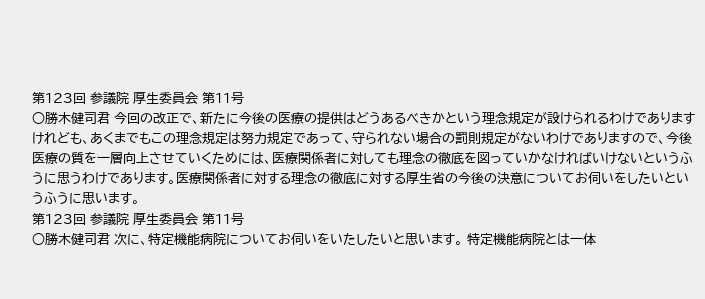第123回 参議院 厚生委員会 第11号
○勝木健司君 今回の改正で、新たに今後の医療の提供はどうあるべきかという理念規定が設けられるわけでありますけれども、あくまでもこの理念規定は努力規定であって、守られない場合の罰則規定がないわけでありますので、今後医療の質を一層向上させていくためには、医療関係者に対しても理念の徹底を図っていかなければいけないというふうに思うわけであります。医療関係者に対する理念の徹底に対する厚生省の今後の決意についてお伺いをしたいというふうに思います。
第123回 参議院 厚生委員会 第11号
○勝木健司君 次に、特定機能病院についてお伺いをいたしたいと思います。 特定機能病院とは一体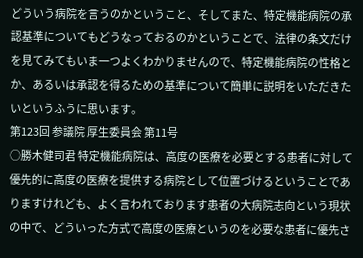どういう病院を言うのかということ、そしてまた、特定機能病院の承認基準についてもどうなっておるのかということで、法律の条文だけを見てみてもいま一つよくわかりませんので、特定機能病院の性格とか、あるいは承認を得るための基準について簡単に説明をいただきたいというふうに思います。
第123回 参議院 厚生委員会 第11号
○勝木健司君 特定機能病院は、高度の医療を必要とする患者に対して優先的に高度の医療を提供する病院として位置づけるということでありますけれども、よく言われております患者の大病院志向という現状の中で、どういった方式で高度の医療というのを必要な患者に優先さ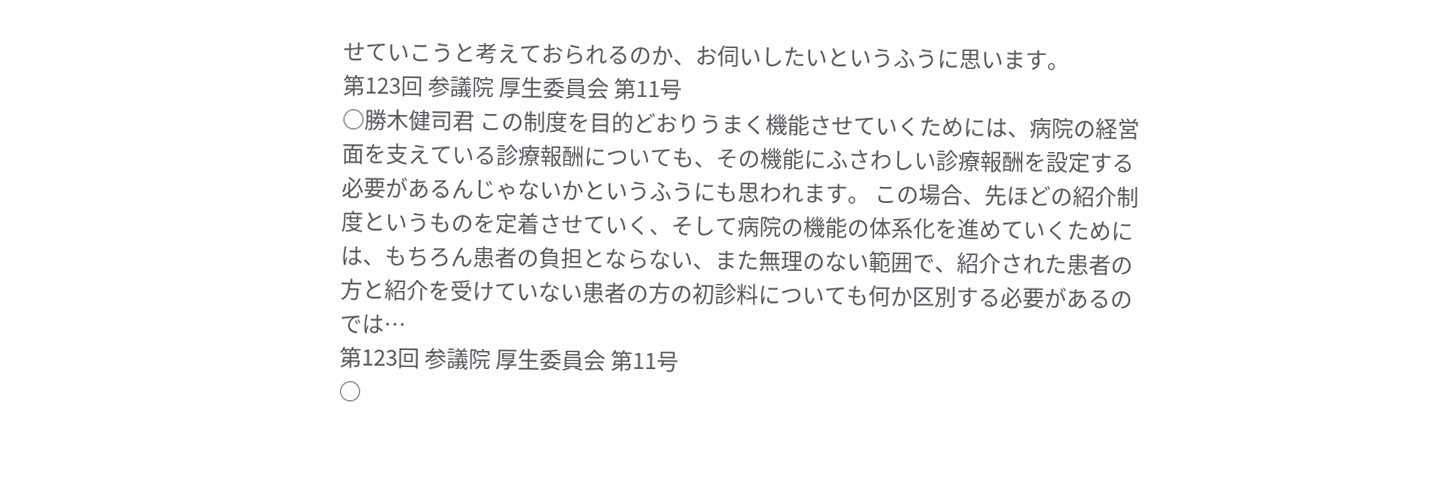せていこうと考えておられるのか、お伺いしたいというふうに思います。
第123回 参議院 厚生委員会 第11号
○勝木健司君 この制度を目的どおりうまく機能させていくためには、病院の経営面を支えている診療報酬についても、その機能にふさわしい診療報酬を設定する必要があるんじゃないかというふうにも思われます。 この場合、先ほどの紹介制度というものを定着させていく、そして病院の機能の体系化を進めていくためには、もちろん患者の負担とならない、また無理のない範囲で、紹介された患者の方と紹介を受けていない患者の方の初診料についても何か区別する必要があるのでは…
第123回 参議院 厚生委員会 第11号
○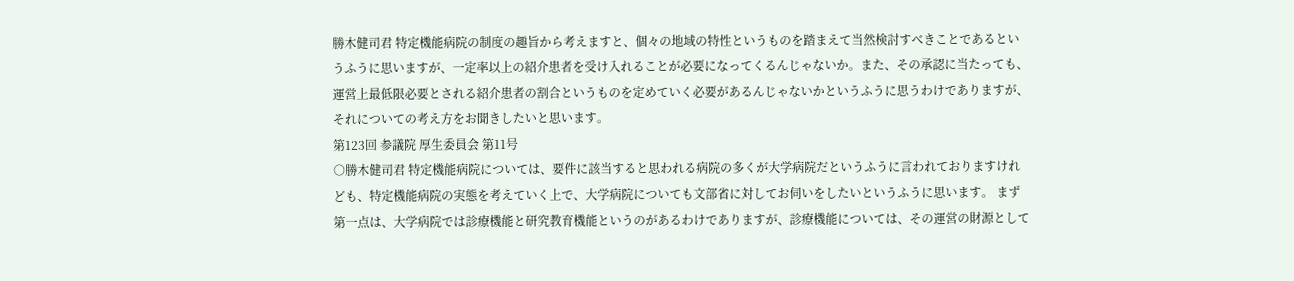勝木健司君 特定機能病院の制度の趣旨から考えますと、個々の地域の特性というものを踏まえて当然検討すべきことであるというふうに思いますが、一定率以上の紹介患者を受け入れることが必要になってくるんじゃないか。また、その承認に当たっても、運営上最低限必要とされる紹介患者の割合というものを定めていく必要があるんじゃないかというふうに思うわけでありますが、それについての考え方をお聞きしたいと思います。
第123回 参議院 厚生委員会 第11号
○勝木健司君 特定機能病院については、要件に該当すると思われる病院の多くが大学病院だというふうに言われておりますけれども、特定機能病院の実態を考えていく上で、大学病院についても文部省に対してお伺いをしたいというふうに思います。 まず第一点は、大学病院では診療機能と研究教育機能というのがあるわけでありますが、診療機能については、その運営の財源として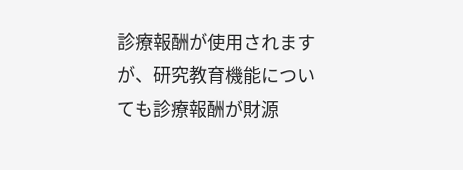診療報酬が使用されますが、研究教育機能についても診療報酬が財源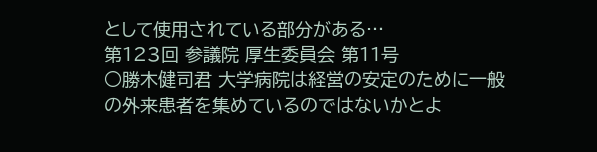として使用されている部分がある…
第123回 参議院 厚生委員会 第11号
○勝木健司君 大学病院は経営の安定のために一般の外来患者を集めているのではないかとよ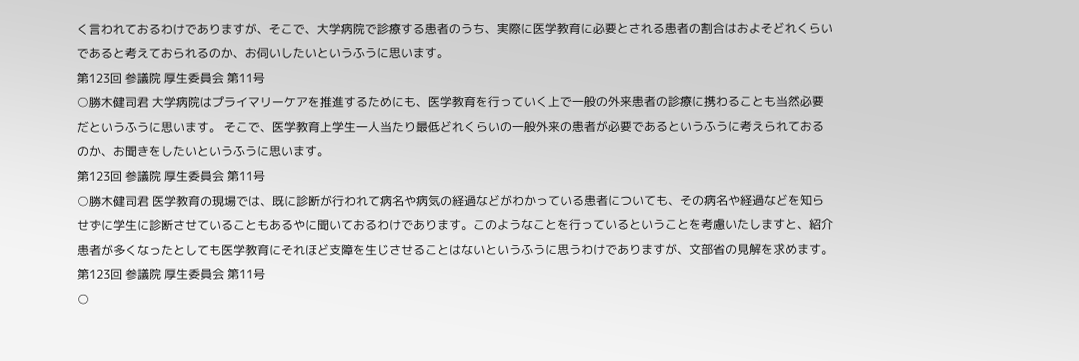く言われておるわけでありますが、そこで、大学病院で診療する患者のうち、実際に医学教育に必要とされる患者の割合はおよそどれくらいであると考えておられるのか、お伺いしたいというふうに思います。
第123回 参議院 厚生委員会 第11号
○勝木健司君 大学病院はプライマリーケアを推進するためにも、医学教育を行っていく上で一般の外来患者の診療に携わることも当然必要だというふうに思います。 そこで、医学教育上学生一人当たり最低どれくらいの一般外来の患者が必要であるというふうに考えられておるのか、お聞きをしたいというふうに思います。
第123回 参議院 厚生委員会 第11号
○勝木健司君 医学教育の現場では、既に診断が行われて病名や病気の経過などがわかっている患者についても、その病名や経過などを知らせずに学生に診断させていることもあるやに聞いておるわけであります。このようなことを行っているということを考慮いたしますと、紹介患者が多くなったとしても医学教育にそれほど支障を生じさせることはないというふうに思うわけでありますが、文部省の見解を求めます。
第123回 参議院 厚生委員会 第11号
○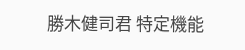勝木健司君 特定機能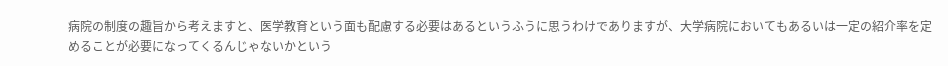病院の制度の趣旨から考えますと、医学教育という面も配慮する必要はあるというふうに思うわけでありますが、大学病院においてもあるいは一定の紹介率を定めることが必要になってくるんじゃないかという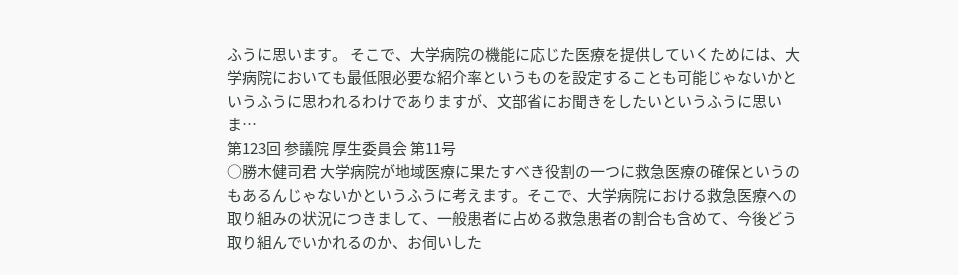ふうに思います。 そこで、大学病院の機能に応じた医療を提供していくためには、大学病院においても最低限必要な紹介率というものを設定することも可能じゃないかというふうに思われるわけでありますが、文部省にお聞きをしたいというふうに思いま…
第123回 参議院 厚生委員会 第11号
○勝木健司君 大学病院が地域医療に果たすべき役割の一つに救急医療の確保というのもあるんじゃないかというふうに考えます。そこで、大学病院における救急医療への取り組みの状況につきまして、一般患者に占める救急患者の割合も含めて、今後どう取り組んでいかれるのか、お伺いした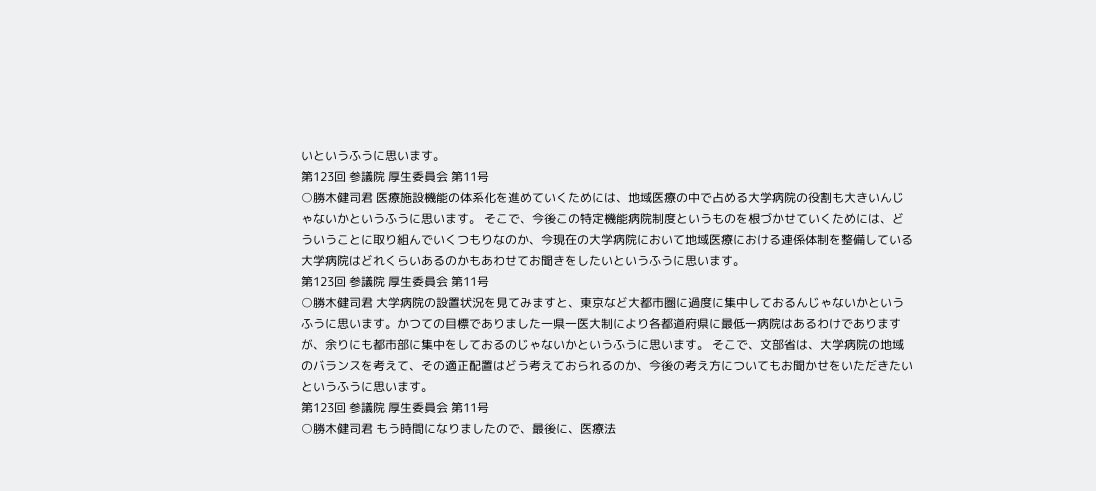いというふうに思います。
第123回 参議院 厚生委員会 第11号
○勝木健司君 医療施設機能の体系化を進めていくためには、地域医療の中で占める大学病院の役割も大きいんじゃないかというふうに思います。 そこで、今後この特定機能病院制度というものを根づかせていくためには、どういうことに取り組んでいくつもりなのか、今現在の大学病院において地域医療における連係体制を整備している大学病院はどれくらいあるのかもあわせてお聞きをしたいというふうに思います。
第123回 参議院 厚生委員会 第11号
○勝木健司君 大学病院の設置状況を見てみますと、東京など大都市圏に過度に集中しておるんじゃないかというふうに思います。かつての目標でありました一県一医大制により各都道府県に最低一病院はあるわけでありますが、余りにも都市部に集中をしておるのじゃないかというふうに思います。 そこで、文部省は、大学病院の地域のバランスを考えて、その適正配置はどう考えておられるのか、今後の考え方についてもお聞かせをいただきたいというふうに思います。
第123回 参議院 厚生委員会 第11号
○勝木健司君 もう時間になりましたので、最後に、医療法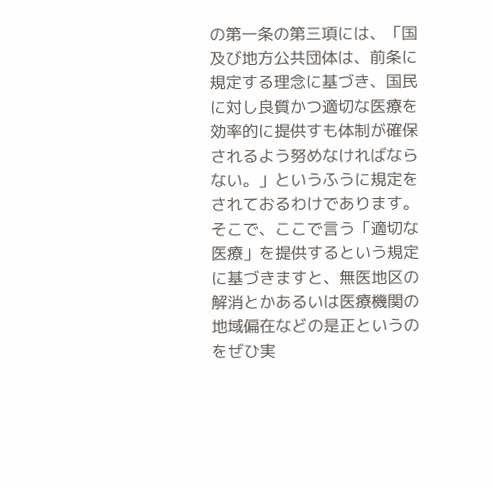の第一条の第三項には、「国及び地方公共団体は、前条に規定する理念に基づき、国民に対し良質かつ適切な医療を効率的に提供すも体制が確保されるよう努めなければならない。」というふうに規定をされておるわけであります。 そこで、ここで言う「適切な医療」を提供するという規定に基づきますと、無医地区の解消とかあるいは医療機関の地域偏在などの是正というのをぜひ実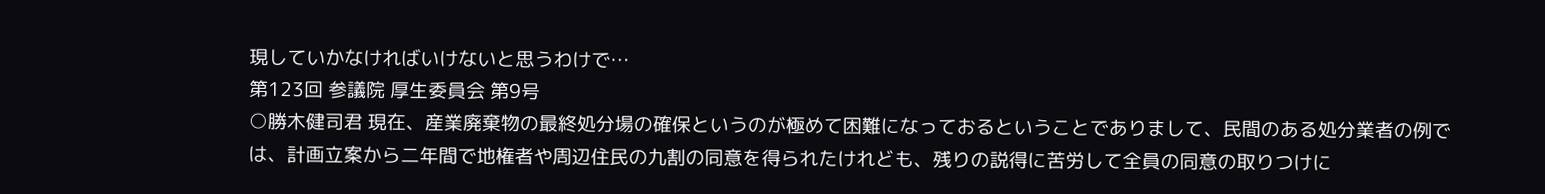現していかなければいけないと思うわけで…
第123回 参議院 厚生委員会 第9号
○勝木健司君 現在、産業廃棄物の最終処分場の確保というのが極めて困難になっておるということでありまして、民間のある処分業者の例では、計画立案から二年間で地権者や周辺住民の九割の同意を得られたけれども、残りの説得に苦労して全員の同意の取りつけに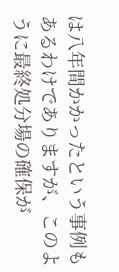は八年間かかったという事例もあるわけでありますが、このように最終処分場の確保が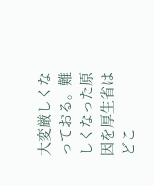大変厳しくなっておる。難しくなった原因を厚生省はどこ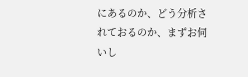にあるのか、どう分析されておるのか、まずお伺いし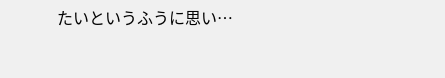たいというふうに思い…